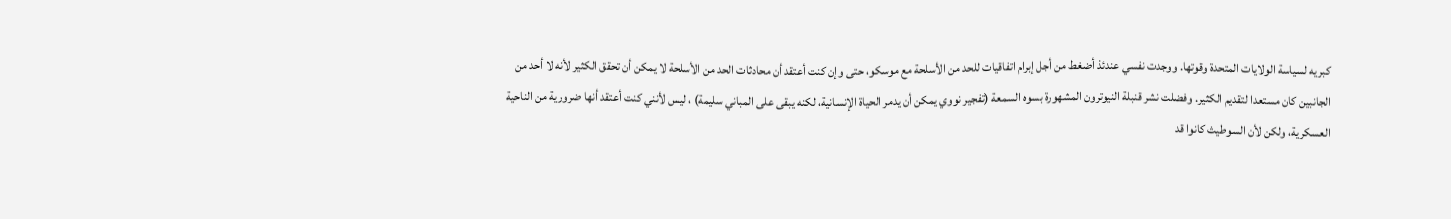کبريه لسياسة الولايات المتحدة وقوتها. ووجدت نفسي عندئذ أضغط من أجل إبرام اتفاقيات للحد من الأسلحة مع موسكو، حتى وإن كنت أعتقد أن محادثات الحد من الأسلحة لا يمكن أن تحقق الكثير لأنه لا أحد من الجانبين كان مستعدا لتقديم الكثير. وفضلت نشر قنبلة النيوترون المشهورة بسوه السمعة (تفجير نووي يمكن أن يدمر الحياة الإنسانية، لكنه يبقى على المباني سليمة) ، ليس لأنني كنت أعتقد أنها ضرورية من الناحية العسكرية، ولكن لأن السوطيث كانوا قد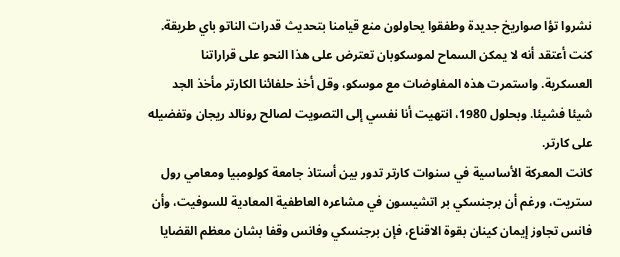نشروا تؤا صواريخ جديدة وطفقوا يحاولون منع قيامنا بتحديث قدرات الناتو باي طريقة. كنت أعتقد أنه لا يمكن السماح لموسكوبان تعترض على هذا النحو على قراراتنا العسكرية. واستمرت هذه المفاوضات مع موسكو، وقل أخذ حلفائنا الكارتر مأخذ الجد شيئا فشيئا. وبحلول 1980، انتهيت أنا نفسي إلى التصويت لصالح رونالد ريجان وتفضيله على كارتر.
كانت المعركة الأساسية في سنوات كارتر تدور بين أستاذ جامعة كولومبيا ومعامي رول ستريت، ورغم أن برجنسكي بر اتشيسون في مشاعره العاطفية المعادية للسوفيت، وأن فانس تجاوز إيمان كينان بقوة الاقناع، فإن برجنسكي وفانس وقفا بشان معظم القضايا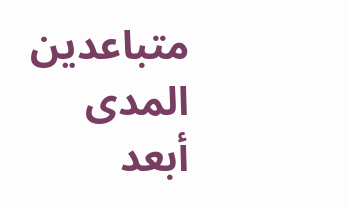متباعدين المدى أبعد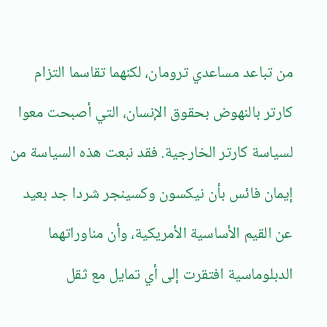من تباعد مساعدي ترومان، لكنهما تقاسما التزام کارتر بالنهوض بحقوق الإنسان، التي أصبحت معوا لسياسة كارتر الخارجية. فقد نبعت هذه السياسة من إيمان فائس بأن نيکسون وكسينجر شردا جد بعيد عن القيم الأساسية الأمريكية، وأن مناوراتهما الدبلوماسية افتقرت إلى أي تمايل مع ثقل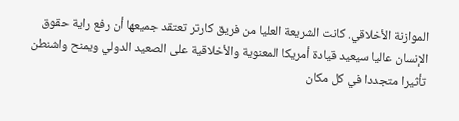الموازنة الأخلاقي. كانت الشريعة العليا من فريق كارتر تعتقد جميعها أن رفع راية حقوق الإنسان عاليا سيعيد قيادة أمريكا المعنوية والأخلاقية على الصعيد الدولي ويمنح واشنطن تأثيرا متجددا في كل مكان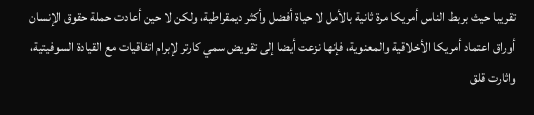تقريبا حيث بربط الناس أمريكا مرة ثانية بالأمل لا حياة أفضل وأكثر ديمقراطية، ولكن لا حين أعادت حملة حقوق الإنسان أوراق اعتماد أمريكا الأخلاقية والمعنوية، فإنها نزعت أيضا إلى تقويض سمي كارتر لإبرام اتفاقيات مع القيادة السوفيتية، واثارت قلق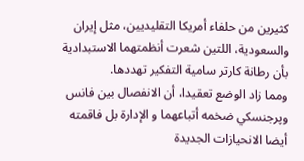كثيرين من حلفاء أمريكا التقليديين، مثل إيران والسعودية، اللتين شعرت أنظمتهما الاستبدادية بأن رطانة كارتر سامية التفكير تهددها.
ومما زاد الوضع تعقيدا، أن الانفصال بين فانس وپرجنسكي ضخمه أتباعهما و الإدارة بل فاقمته أيضا الانحيازات الجديدة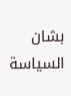بشان السياسة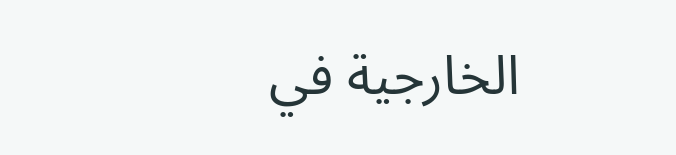الخارجية في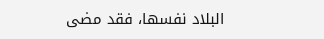البلاد نفسها، فقد مضى